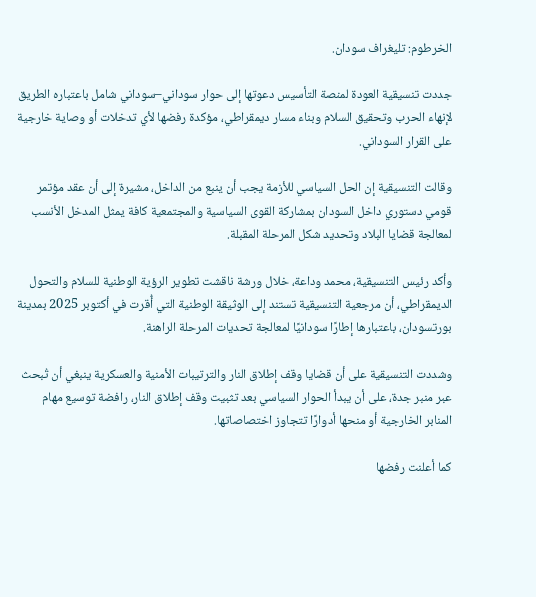الخرطوم: تليغراف سودان.

جددت تنسيقية العودة لمنصة التأسيس دعوتها إلى حوار سوداني–سوداني شامل باعتباره الطريق لإنهاء الحرب وتحقيق السلام وبناء مسار ديمقراطي، مؤكدة رفضها لأي تدخلات أو وصاية خارجية على القرار السوداني.

وقالت التنسيقية إن الحل السياسي للأزمة يجب أن ينبع من الداخل، مشيرة إلى أن عقد مؤتمر قومي دستوري داخل السودان بمشاركة القوى السياسية والمجتمعية كافة يمثل المدخل الأنسب لمعالجة قضايا البلاد وتحديد شكل المرحلة المقبلة.

وأكد رئيس التنسيقية، محمد وداعة، خلال ورشة ناقشت تطوير الرؤية الوطنية للسلام والتحول الديمقراطي، أن مرجعية التنسيقية تستند إلى الوثيقة الوطنية التي أُقرت في أكتوبر 2025 بمدينة بورتسودان، باعتبارها إطارًا سودانيًا لمعالجة تحديات المرحلة الراهنة.

وشددت التنسيقية على أن قضايا وقف إطلاق النار والترتيبات الأمنية والعسكرية ينبغي أن تُبحث عبر منبر جدة، على أن يبدأ الحوار السياسي بعد تثبيت وقف إطلاق النار، رافضة توسيع مهام المنابر الخارجية أو منحها أدوارًا تتجاوز اختصاصاتها.

كما أعلنت رفضها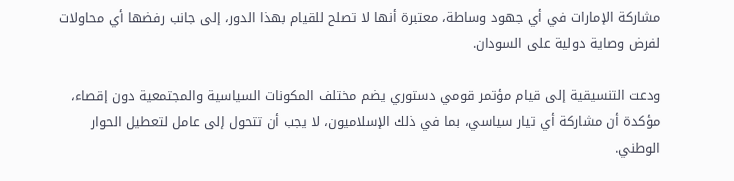مشاركة الإمارات في أي جهود وساطة، معتبرة أنها لا تصلح للقيام بهذا الدور، إلى جانب رفضها أي محاولات لفرض وصاية دولية على السودان.

ودعت التنسيقية إلى قيام مؤتمر قومي دستوري يضم مختلف المكونات السياسية والمجتمعية دون إقصاء، مؤكدة أن مشاركة أي تيار سياسي، بما في ذلك الإسلاميون، لا يجب أن تتحول إلى عامل لتعطيل الحوار الوطني.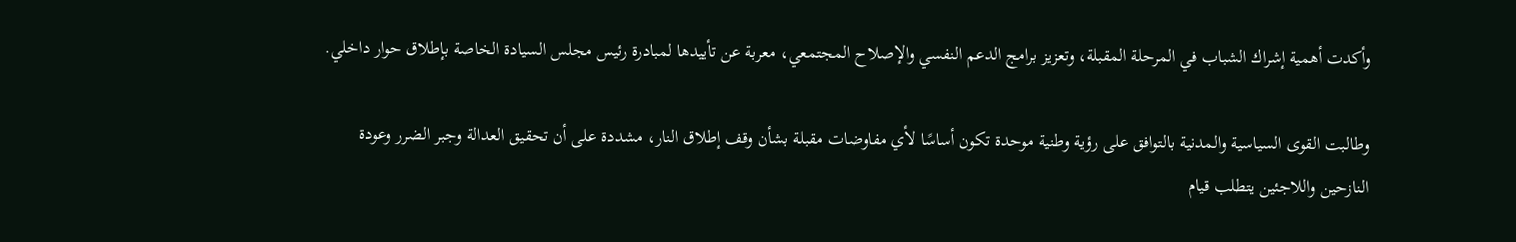وأكدت أهمية إشراك الشباب في المرحلة المقبلة، وتعزيز برامج الدعم النفسي والإصلاح المجتمعي، معربة عن تأييدها لمبادرة رئيس مجلس السيادة الخاصة بإطلاق حوار داخلي.

وطالبت القوى السياسية والمدنية بالتوافق على رؤية وطنية موحدة تكون أساسًا لأي مفاوضات مقبلة بشأن وقف إطلاق النار، مشددة على أن تحقيق العدالة وجبر الضرر وعودة النازحين واللاجئين يتطلب قيام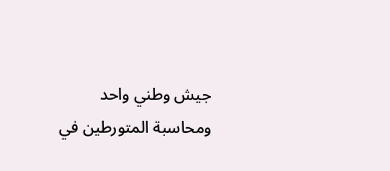جيش وطني واحد ومحاسبة المتورطين في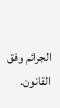الجرائم وفق القانون.